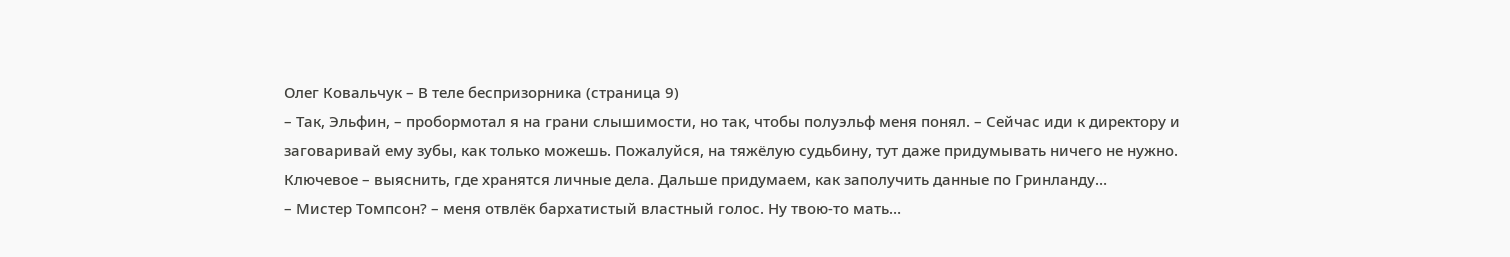Олег Ковальчук – В теле беспризорника (страница 9)
– Так, Эльфин, – пробормотал я на грани слышимости, но так, чтобы полуэльф меня понял. – Сейчас иди к директору и заговаривай ему зубы, как только можешь. Пожалуйся, на тяжёлую судьбину, тут даже придумывать ничего не нужно. Ключевое – выяснить, где хранятся личные дела. Дальше придумаем, как заполучить данные по Гринланду…
– Мистер Томпсон? – меня отвлёк бархатистый властный голос. Ну твою-то мать…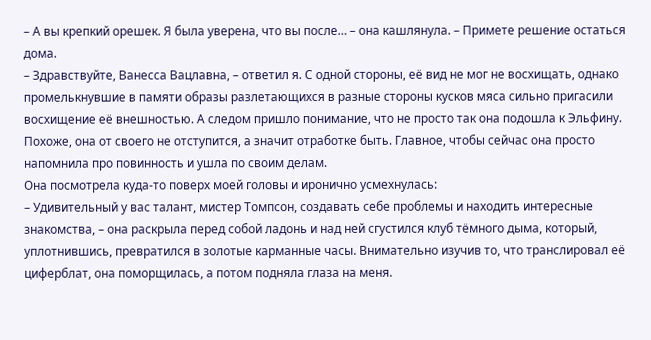– А вы крепкий орешек. Я была уверена, что вы после… – она кашлянула. – Примете решение остаться дома.
– Здравствуйте, Ванесса Вацлавна, – ответил я. С одной стороны, её вид не мог не восхищать, однако промелькнувшие в памяти образы разлетающихся в разные стороны кусков мяса сильно пригасили восхищение её внешностью. А следом пришло понимание, что не просто так она подошла к Эльфину. Похоже, она от своего не отступится, а значит отработке быть. Главное, чтобы сейчас она просто напомнила про повинность и ушла по своим делам.
Она посмотрела куда-то поверх моей головы и иронично усмехнулась:
– Удивительный у вас талант, мистер Томпсон, создавать себе проблемы и находить интересные знакомства, – она раскрыла перед собой ладонь и над ней сгустился клуб тёмного дыма, который, уплотнившись, превратился в золотые карманные часы. Внимательно изучив то, что транслировал её циферблат, она поморщилась, а потом подняла глаза на меня.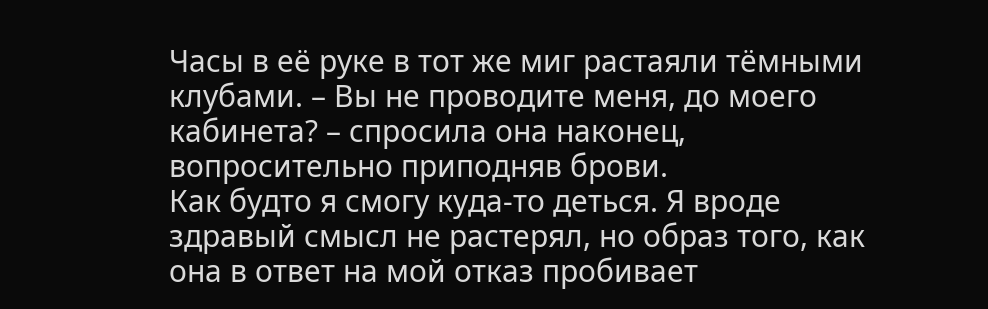Часы в её руке в тот же миг растаяли тёмными клубами. – Вы не проводите меня, до моего кабинета? – спросила она наконец, вопросительно приподняв брови.
Как будто я смогу куда-то деться. Я вроде здравый смысл не растерял, но образ того, как она в ответ на мой отказ пробивает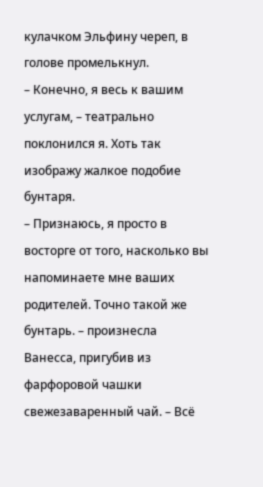кулачком Эльфину череп, в голове промелькнул.
– Конечно, я весь к вашим услугам, – театрально поклонился я. Хоть так изображу жалкое подобие бунтаря.
– Признаюсь, я просто в восторге от того, насколько вы напоминаете мне ваших родителей. Точно такой же бунтарь. – произнесла Ванесса, пригубив из фарфоровой чашки свежезаваренный чай. – Всё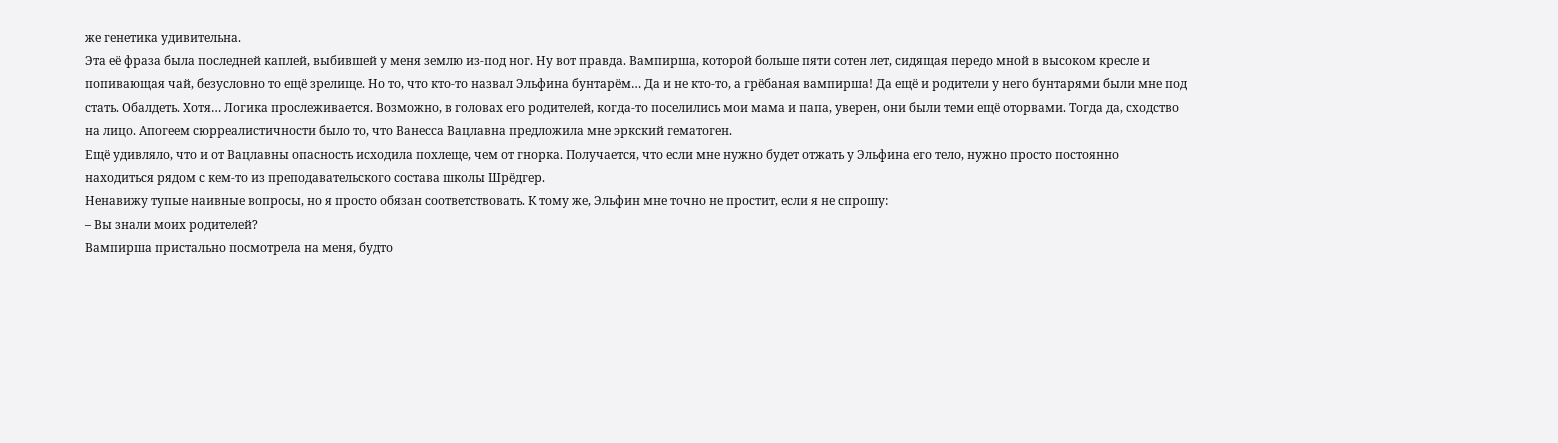же генетика удивительна.
Эта её фраза была последней каплей, выбившей у меня землю из-под ног. Ну вот правда. Вампирша, которой больше пяти сотен лет, сидящая передо мной в высоком кресле и попивающая чай, безусловно то ещё зрелище. Но то, что кто-то назвал Эльфина бунтарём… Да и не кто-то, а грёбаная вампирша! Да ещё и родители у него бунтарями были мне под стать. Обалдеть. Хотя… Логика прослеживается. Возможно, в головах его родителей, когда-то поселились мои мама и папа, уверен, они были теми ещё оторвами. Тогда да, сходство на лицо. Апогеем сюрреалистичности было то, что Ванесса Вацлавна предложила мне эркский гематоген.
Ещё удивляло, что и от Вацлавны опасность исходила похлеще, чем от гнорка. Получается, что если мне нужно будет отжать у Эльфина его тело, нужно просто постоянно находиться рядом с кем-то из преподавательского состава школы Шрёдгер.
Ненавижу тупые наивные вопросы, но я просто обязан соответствовать. К тому же, Эльфин мне точно не простит, если я не спрошу:
– Вы знали моих родителей?
Вампирша пристально посмотрела на меня, будто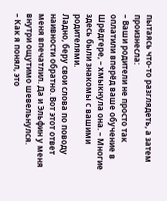пытаясь что-то разглядеть, а затем произнесла:
– Ваши родители не просто так оплатили вперёд ваше обучение в Шрёдгере, – хмыкнула она. – Многие здесь были знакомы с вашими родителями.
Ладно, беру свои слова по поводу наивности обратно. Вот этот ответ меня впечатлил. Да и Эльфин у меня внутри ощутимо шевельнулся.
– Как я понял, это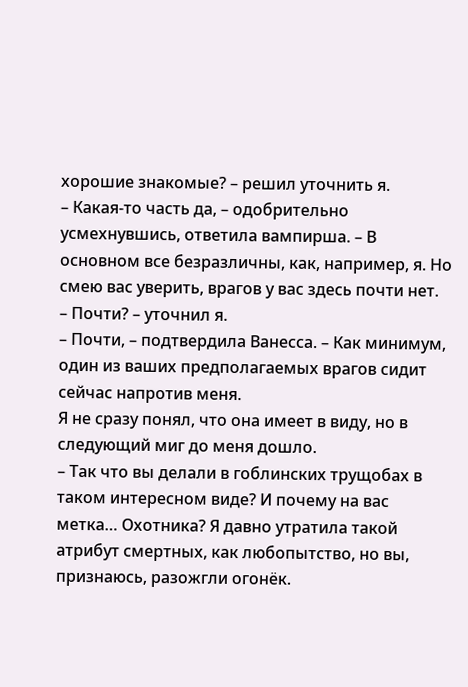хорошие знакомые? – решил уточнить я.
– Какая-то часть да, – одобрительно усмехнувшись, ответила вампирша. – В основном все безразличны, как, например, я. Но смею вас уверить, врагов у вас здесь почти нет.
– Почти? – уточнил я.
– Почти, – подтвердила Ванесса. – Как минимум, один из ваших предполагаемых врагов сидит сейчас напротив меня.
Я не сразу понял, что она имеет в виду, но в следующий миг до меня дошло.
– Так что вы делали в гоблинских трущобах в таком интересном виде? И почему на вас метка… Охотника? Я давно утратила такой атрибут смертных, как любопытство, но вы, признаюсь, разожгли огонёк.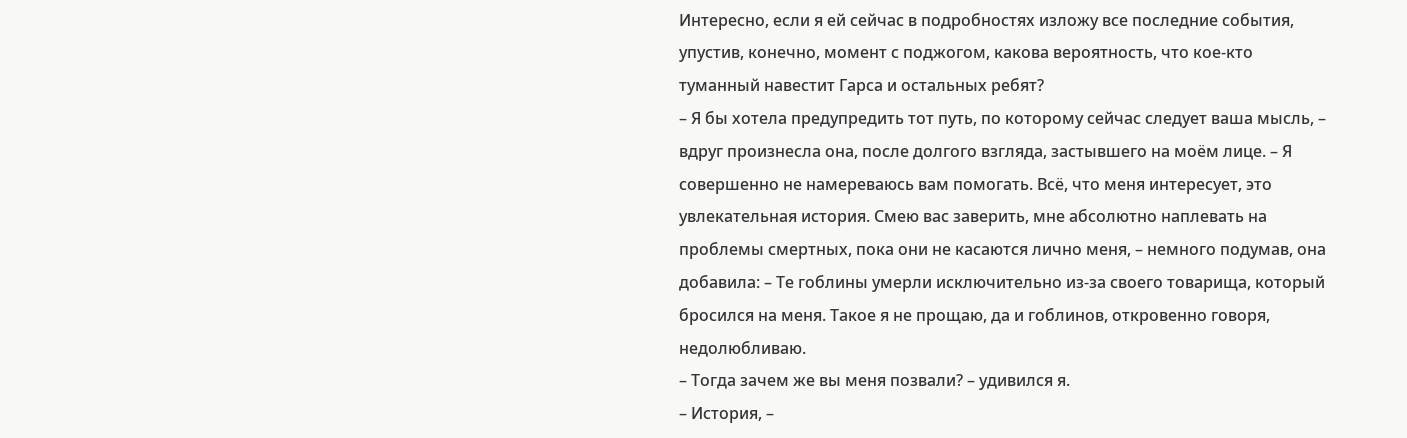Интересно, если я ей сейчас в подробностях изложу все последние события, упустив, конечно, момент с поджогом, какова вероятность, что кое-кто туманный навестит Гарса и остальных ребят?
– Я бы хотела предупредить тот путь, по которому сейчас следует ваша мысль, – вдруг произнесла она, после долгого взгляда, застывшего на моём лице. – Я совершенно не намереваюсь вам помогать. Всё, что меня интересует, это увлекательная история. Смею вас заверить, мне абсолютно наплевать на проблемы смертных, пока они не касаются лично меня, – немного подумав, она добавила: – Те гоблины умерли исключительно из-за своего товарища, который бросился на меня. Такое я не прощаю, да и гоблинов, откровенно говоря, недолюбливаю.
– Тогда зачем же вы меня позвали? – удивился я.
– История, –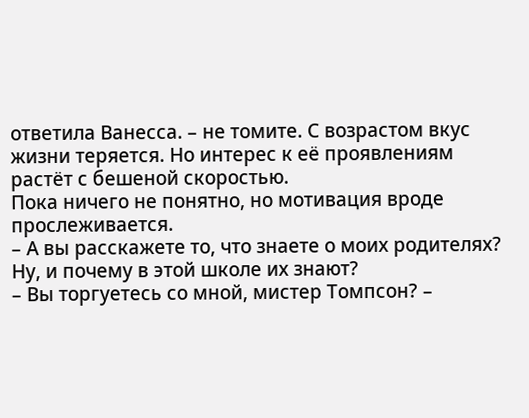ответила Ванесса. – не томите. С возрастом вкус жизни теряется. Но интерес к её проявлениям растёт с бешеной скоростью.
Пока ничего не понятно, но мотивация вроде прослеживается.
– А вы расскажете то, что знаете о моих родителях? Ну, и почему в этой школе их знают?
– Вы торгуетесь со мной, мистер Томпсон? –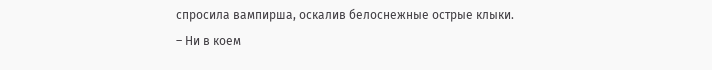спросила вампирша, оскалив белоснежные острые клыки.
– Ни в коем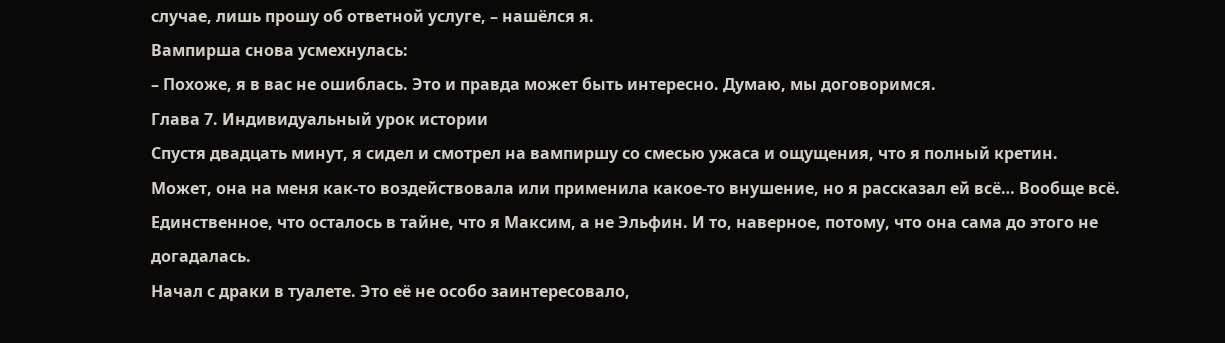случае, лишь прошу об ответной услуге, – нашёлся я.
Вампирша снова усмехнулась:
– Похоже, я в вас не ошиблась. Это и правда может быть интересно. Думаю, мы договоримся.
Глава 7. Индивидуальный урок истории
Спустя двадцать минут, я сидел и смотрел на вампиршу со смесью ужаса и ощущения, что я полный кретин.
Может, она на меня как-то воздействовала или применила какое-то внушение, но я рассказал ей всё… Вообще всё. Единственное, что осталось в тайне, что я Максим, а не Эльфин. И то, наверное, потому, что она сама до этого не догадалась.
Начал с драки в туалете. Это её не особо заинтересовало,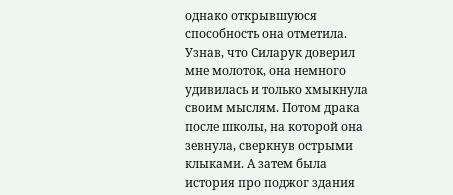однако открывшуюся способность она отметила.
Узнав, что Силарук доверил мне молоток, она немного удивилась и только хмыкнула своим мыслям. Потом драка после школы, на которой она зевнула, сверкнув острыми клыками. А затем была история про поджог здания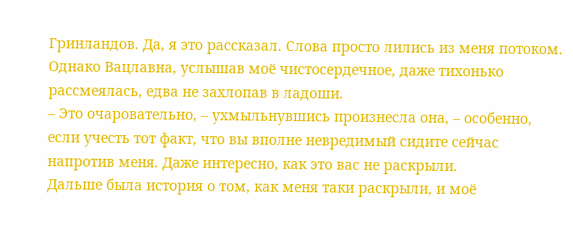Гринландов. Да, я это рассказал. Слова просто лились из меня потоком. Однако Вацлавна, услышав моё чистосердечное, даже тихонько рассмеялась, едва не захлопав в ладоши.
– Это очаровательно, – ухмыльнувшись произнесла она, – особенно, если учесть тот факт, что вы вполне невредимый сидите сейчас напротив меня. Даже интересно, как это вас не раскрыли.
Дальше была история о том, как меня таки раскрыли, и моё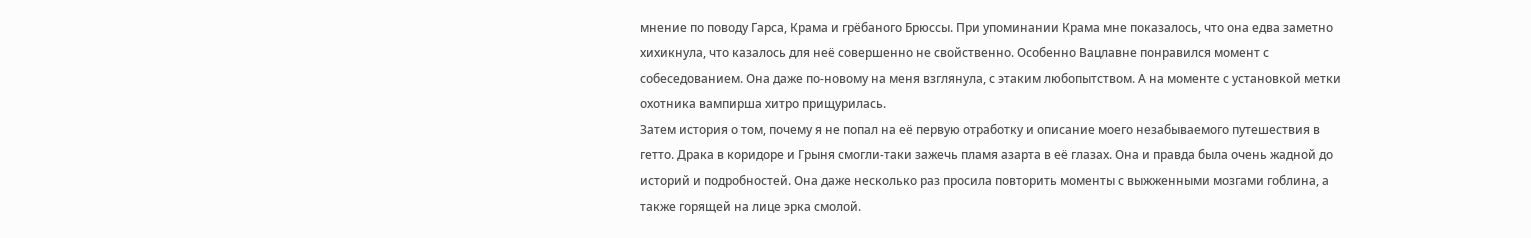мнение по поводу Гарса, Крама и грёбаного Брюссы. При упоминании Крама мне показалось, что она едва заметно хихикнула, что казалось для неё совершенно не свойственно. Особенно Вацлавне понравился момент с собеседованием. Она даже по-новому на меня взглянула, с этаким любопытством. А на моменте с установкой метки охотника вампирша хитро прищурилась.
Затем история о том, почему я не попал на её первую отработку и описание моего незабываемого путешествия в гетто. Драка в коридоре и Грыня смогли-таки зажечь пламя азарта в её глазах. Она и правда была очень жадной до историй и подробностей. Она даже несколько раз просила повторить моменты с выжженными мозгами гоблина, а также горящей на лице эрка смолой.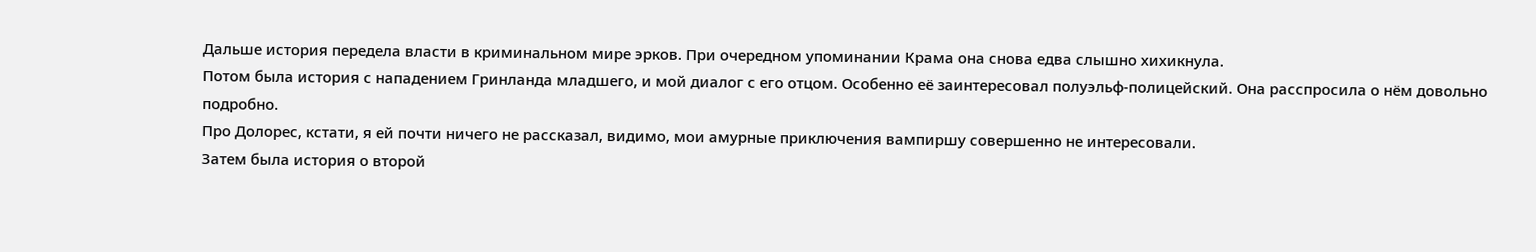Дальше история передела власти в криминальном мире эрков. При очередном упоминании Крама она снова едва слышно хихикнула.
Потом была история с нападением Гринланда младшего, и мой диалог с его отцом. Особенно её заинтересовал полуэльф-полицейский. Она расспросила о нём довольно подробно.
Про Долорес, кстати, я ей почти ничего не рассказал, видимо, мои амурные приключения вампиршу совершенно не интересовали.
Затем была история о второй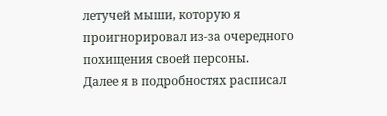летучей мыши, которую я проигнорировал из-за очередного похищения своей персоны.
Далее я в подробностях расписал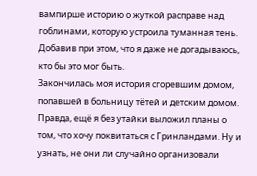вампирше историю о жуткой расправе над гоблинами, которую устроила туманная тень. Добавив при этом, что я даже не догадываюсь, кто бы это мог быть.
Закончилась моя история сгоревшим домом, попавшей в больницу тётей и детским домом. Правда, ещё я без утайки выложил планы о том, что хочу поквитаться с Гринландами. Ну и узнать, не они ли случайно организовали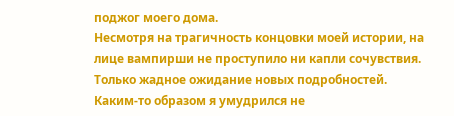поджог моего дома.
Несмотря на трагичность концовки моей истории, на лице вампирши не проступило ни капли сочувствия. Только жадное ожидание новых подробностей.
Каким-то образом я умудрился не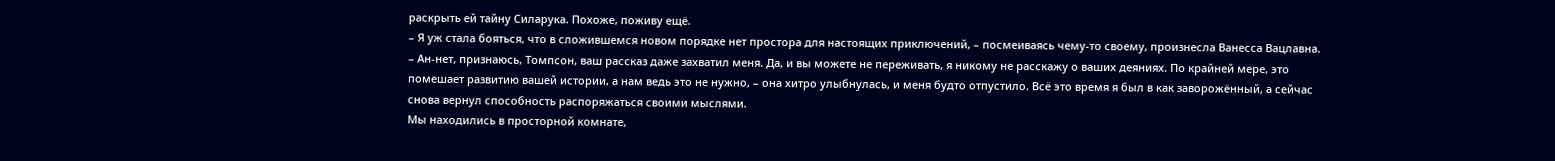раскрыть ей тайну Силарука. Похоже, поживу ещё.
– Я уж стала бояться, что в сложившемся новом порядке нет простора для настоящих приключений, – посмеиваясь чему-то своему, произнесла Ванесса Вацлавна. – Ан-нет, признаюсь, Томпсон, ваш рассказ даже захватил меня. Да, и вы можете не переживать, я никому не расскажу о ваших деяниях. По крайней мере, это помешает развитию вашей истории, а нам ведь это не нужно, – она хитро улыбнулась, и меня будто отпустило. Всё это время я был в как заворожённый, а сейчас снова вернул способность распоряжаться своими мыслями.
Мы находились в просторной комнате,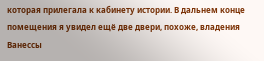которая прилегала к кабинету истории. В дальнем конце помещения я увидел ещё две двери, похоже, владения Ванессы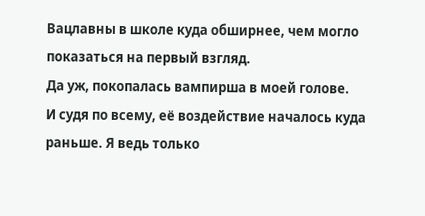Вацлавны в школе куда обширнее, чем могло показаться на первый взгляд.
Да уж, покопалась вампирша в моей голове.
И судя по всему, её воздействие началось куда раньше. Я ведь только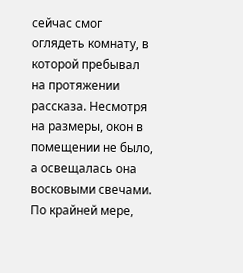сейчас смог оглядеть комнату, в которой пребывал на протяжении рассказа. Несмотря на размеры, окон в помещении не было, а освещалась она восковыми свечами. По крайней мере,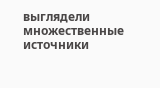выглядели множественные источники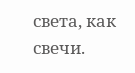света, как свечи.